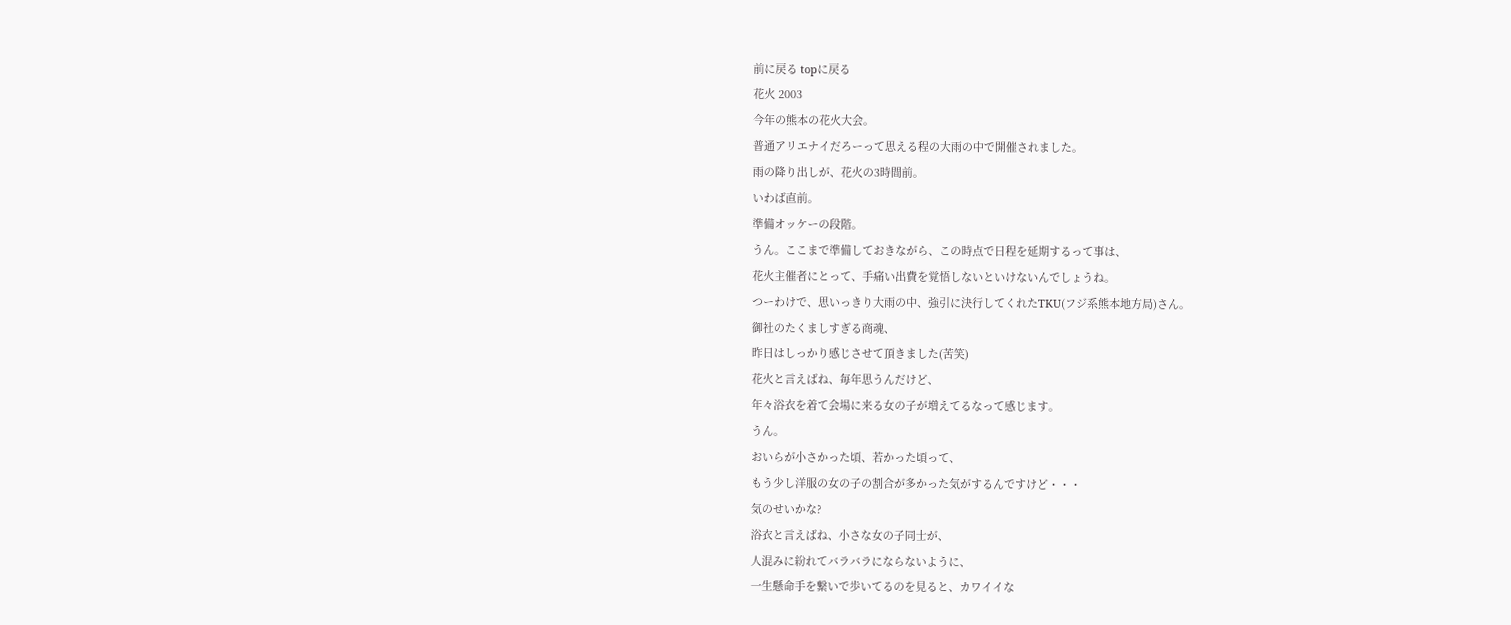前に戻る topに戻る
花火 2003
今年の熊本の花火大会。
普通アリエナイだろーって思える程の大雨の中で開催されました。
雨の降り出しが、花火の3時間前。
いわば直前。
準備オッケーの段階。
うん。ここまで準備しておきながら、この時点で日程を延期するって事は、
花火主催者にとって、手痛い出費を覚悟しないといけないんでしょうね。
つーわけで、思いっきり大雨の中、強引に決行してくれたTKU(フジ系熊本地方局)さん。
御社のたくましすぎる商魂、
昨日はしっかり感じさせて頂きました(苦笑)
花火と言えばね、毎年思うんだけど、
年々浴衣を着て会場に来る女の子が増えてるなって感じます。
うん。
おいらが小さかった頃、若かった頃って、
もう少し洋服の女の子の割合が多かった気がするんですけど・・・
気のせいかな?
浴衣と言えばね、小さな女の子同士が、
人混みに紛れてバラバラにならないように、
一生懸命手を繋いで歩いてるのを見ると、カワイイな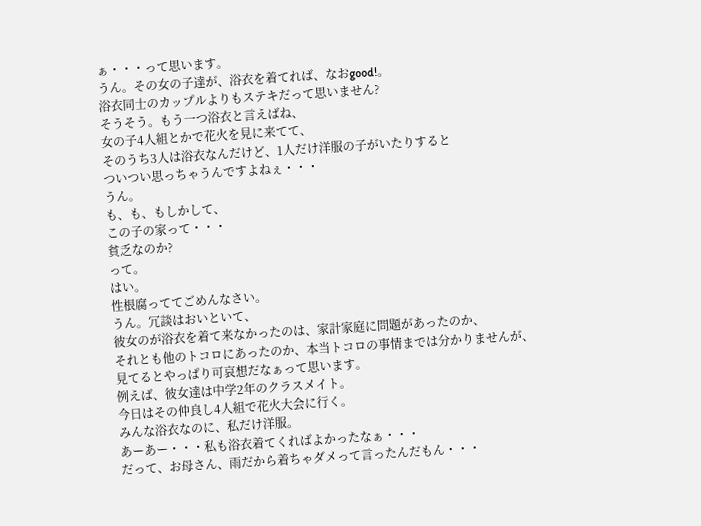ぁ・・・って思います。
うん。その女の子達が、浴衣を着てれば、なおgood!。
浴衣同士のカップルよりもステキだって思いません?
そうそう。もう一つ浴衣と言えばね、
女の子4人組とかで花火を見に来てて、
そのうち3人は浴衣なんだけど、1人だけ洋服の子がいたりすると
ついつい思っちゃうんですよねぇ・・・
うん。
も、も、もしかして、
この子の家って・・・
貧乏なのか?
って。
はい。
性根腐っててごめんなさい。
うん。冗談はおいといて、
彼女のが浴衣を着て来なかったのは、家計家庭に問題があったのか、
それとも他のトコロにあったのか、本当トコロの事情までは分かりませんが、
見てるとやっぱり可哀想だなぁって思います。
例えば、彼女達は中学2年のクラスメイト。
今日はその仲良し4人組で花火大会に行く。
みんな浴衣なのに、私だけ洋服。
あーあー・・・私も浴衣着てくればよかったなぁ・・・
だって、お母さん、雨だから着ちゃダメって言ったんだもん・・・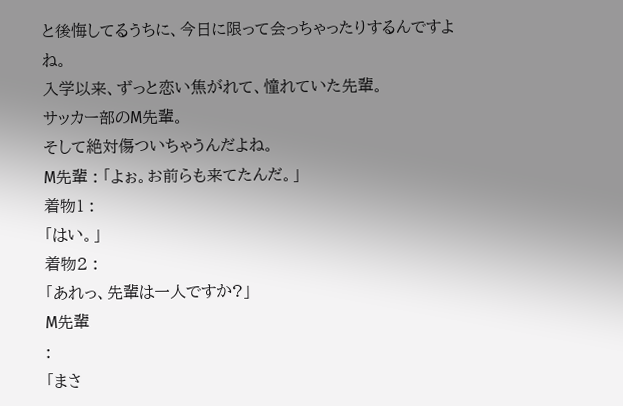と後悔してるうちに、今日に限って会っちゃったりするんですよね。
入学以来、ずっと恋い焦がれて、憧れていた先輩。
サッカー部のM先輩。
そして絶対傷ついちゃうんだよね。
M先輩 : 「よぉ。お前らも来てたんだ。」
着物1 :
「はい。」
着物2 :
「あれっ、先輩は一人ですか?」
M先輩
:
「まさ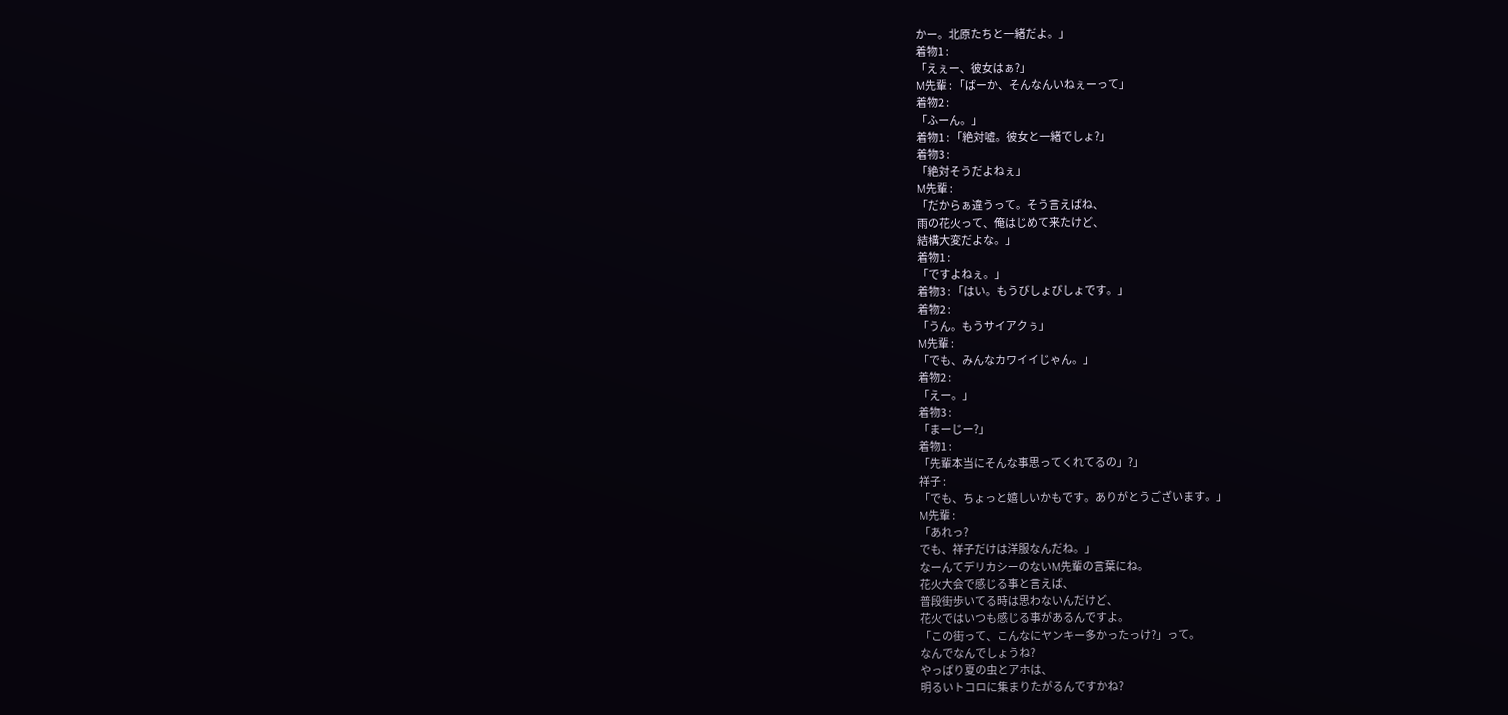かー。北原たちと一緒だよ。」
着物1 :
「えぇー、彼女はぁ?」
M先輩 : 「ばーか、そんなんいねぇーって」
着物2 :
「ふーん。」
着物1 : 「絶対嘘。彼女と一緒でしょ?」
着物3 :
「絶対そうだよねぇ」
M先輩 :
「だからぁ違うって。そう言えばね、
雨の花火って、俺はじめて来たけど、
結構大変だよな。」
着物1 :
「ですよねぇ。」
着物3 : 「はい。もうびしょびしょです。」
着物2 :
「うん。もうサイアクぅ」
M先輩 :
「でも、みんなカワイイじゃん。」
着物2 :
「えー。」
着物3 :
「まーじー?」
着物1 :
「先輩本当にそんな事思ってくれてるの」?」
祥子 :
「でも、ちょっと嬉しいかもです。ありがとうございます。」
M先輩 :
「あれっ?
でも、祥子だけは洋服なんだね。」
なーんてデリカシーのないM先輩の言葉にね。
花火大会で感じる事と言えば、
普段街歩いてる時は思わないんだけど、
花火ではいつも感じる事があるんですよ。
「この街って、こんなにヤンキー多かったっけ?」って。
なんでなんでしょうね?
やっぱり夏の虫とアホは、
明るいトコロに集まりたがるんですかね?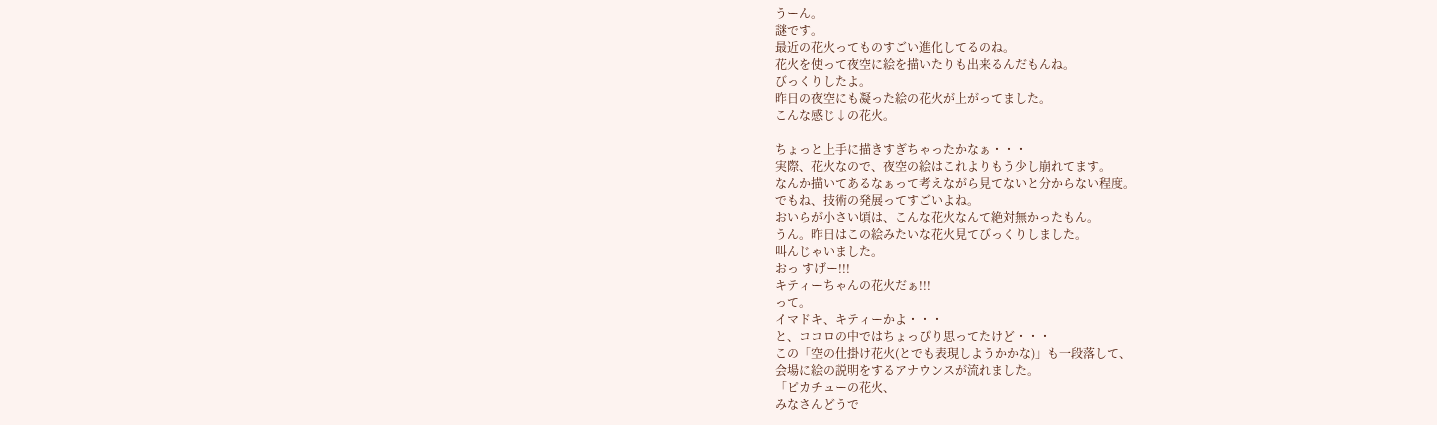うーん。
謎です。
最近の花火ってものすごい進化してるのね。
花火を使って夜空に絵を描いたりも出来るんだもんね。
びっくりしたよ。
昨日の夜空にも凝った絵の花火が上がってました。
こんな感じ↓の花火。

ちょっと上手に描きすぎちゃったかなぁ・・・
実際、花火なので、夜空の絵はこれよりもう少し崩れてます。
なんか描いてあるなぁって考えながら見てないと分からない程度。
でもね、技術の発展ってすごいよね。
おいらが小さい頃は、こんな花火なんて絶対無かったもん。
うん。昨日はこの絵みたいな花火見てびっくりしました。
叫んじゃいました。
おっ すげー!!!
キティーちゃんの花火だぁ!!!
って。
イマドキ、キティーかよ・・・
と、ココロの中ではちょっぴり思ってたけど・・・
この「空の仕掛け花火(とでも表現しようかかな)」も一段落して、
会場に絵の説明をするアナウンスが流れました。
「ピカチューの花火、
みなさんどうで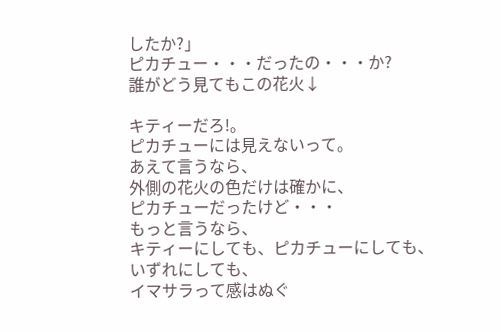したか?」
ピカチュー・・・だったの・・・か?
誰がどう見てもこの花火↓

キティーだろ!。
ピカチューには見えないって。
あえて言うなら、
外側の花火の色だけは確かに、
ピカチューだったけど・・・
もっと言うなら、
キティーにしても、ピカチューにしても、
いずれにしても、
イマサラって感はぬぐ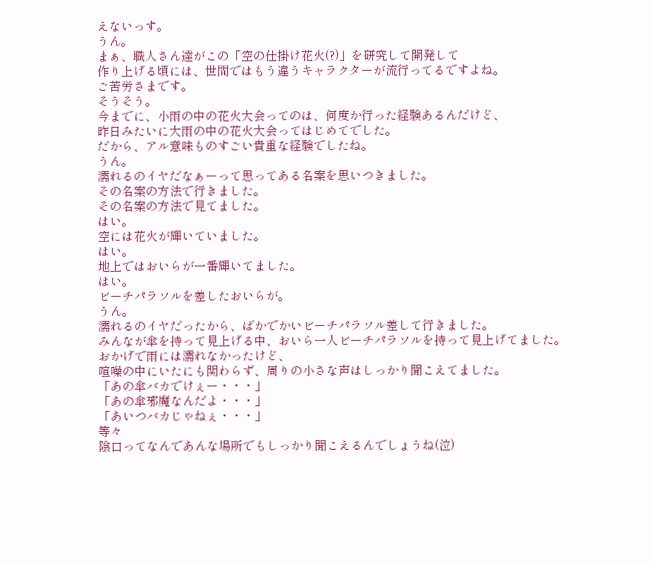えないっす。
うん。
まぁ、職人さん達がこの「空の仕掛け花火(?)」を研究して開発して
作り上げる頃には、世間ではもう違うキャラクターが流行ってるですよね。
ご苦労さまです。
そうそう。
今までに、小雨の中の花火大会ってのは、何度か行った経験あるんだけど、
昨日みたいに大雨の中の花火大会ってはじめてでした。
だから、アル意味ものすごい貴重な経験でしたね。
うん。
濡れるのイヤだなぁーって思ってある名案を思いつきました。
その名案の方法で行きました。
その名案の方法で見てました。
はい。
空には花火が輝いていました。
はい。
地上ではおいらが一番輝いてました。
はい。
ビーチパラソルを差したおいらが。
うん。
濡れるのイヤだったから、ばかでかいビーチパラソル差して行きました。
みんなが傘を持って見上げる中、おいら一人ビーチパラソルを持って見上げてました。
おかげで雨には濡れなかったけど、
喧噪の中にいたにも関わらず、周りの小さな声はしっかり聞こえてました。
「あの傘バカでけぇー・・・」
「あの傘邪魔なんだよ・・・」
「あいつバカじゃねぇ・・・」
等々
陰口ってなんであんな場所でもしっかり聞こえるんでしょうね(泣)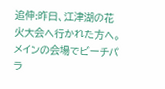追伸:昨日、江津湖の花火大会へ行かれた方へ。
メインの会場でビーチパラ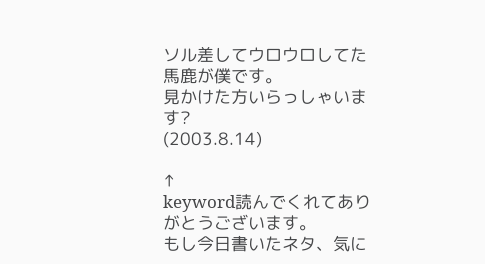ソル差してウロウロしてた馬鹿が僕です。
見かけた方いらっしゃいます?
(2003.8.14)

↑
keyword読んでくれてありがとうございます。
もし今日書いたネタ、気に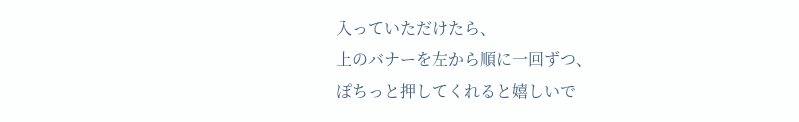入っていただけたら、
上のバナーを左から順に一回ずつ、
ぽちっと押してくれると嬉しいで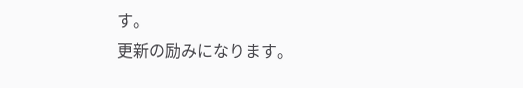す。
更新の励みになります。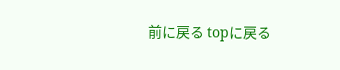前に戻る topに戻る